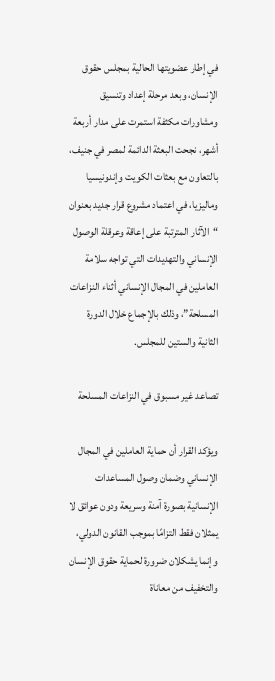في إطار عضويتها الحالية بمجلس حقوق الإنسان، وبعد مرحلة إعداد وتنسيق ومشاورات مكثفة استمرت على مدار أربعة أشهر، نجحت البعثة الدائمة لمصر في جنيف، بالتعاون مع بعثات الكويت وإندونيسيا وماليزيا، في اعتماد مشروع قرار جديد بعنوان “الآثار المترتبة على إعاقة وعرقلة الوصول الإنساني والتهديدات التي تواجه سلامة العاملين في المجال الإنساني أثناء النزاعات المسلحة”، وذلك بالإجماع خلال الدورة الثانية والستين للمجلس.

تصاعد غير مسبوق في النزاعات المسلحة

ويؤكد القرار أن حماية العاملين في المجال الإنساني وضمان وصول المساعدات الإنسانية بصورة آمنة وسريعة ودون عوائق لا يمثلان فقط التزامًا بموجب القانون الدولي، وإنما يشكلان ضرورة لحماية حقوق الإنسان والتخفيف من معاناة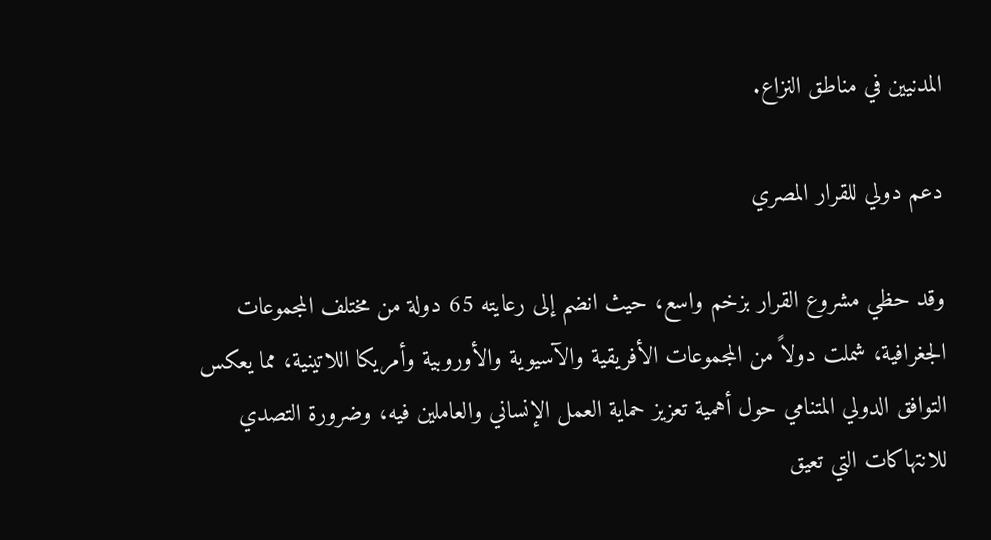المدنيين في مناطق النزاع.

دعم دولي للقرار المصري

وقد حظي مشروع القرار بزخم واسع، حيث انضم إلى رعايته 65 دولة من مختلف المجموعات الجغرافية، شملت دولاً من المجموعات الأفريقية والآسيوية والأوروبية وأمريكا اللاتينية، مما يعكس التوافق الدولي المتنامي حول أهمية تعزيز حماية العمل الإنساني والعاملين فيه، وضرورة التصدي للانتهاكات التي تعيق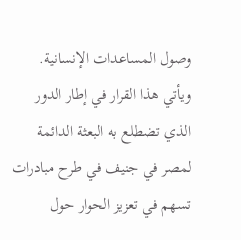وصول المساعدات الإنسانية. ويأتي هذا القرار في إطار الدور الذي تضطلع به البعثة الدائمة لمصر في جنيف في طرح مبادرات تسهم في تعزيز الحوار حول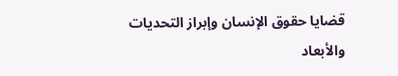قضايا حقوق الإنسان وإبراز التحديات والأبعاد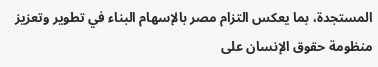المستجدة، بما يعكس التزام مصر بالإسهام البناء في تطوير وتعزيز منظومة حقوق الإنسان على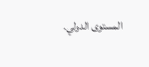المستوى الدولي.